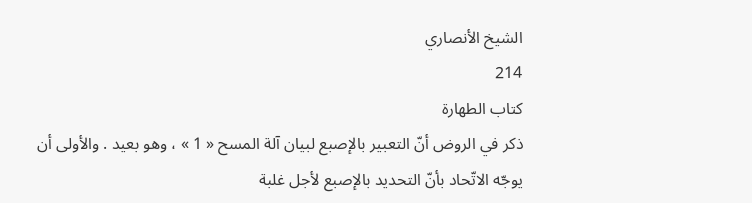الشيخ الأنصاري
214
كتاب الطهارة
ذكر في الروض أنّ التعبير بالإصبع لبيان آلة المسح « 1 » ، وهو بعيد . والأولى أن يوجّه الاتّحاد بأنّ التحديد بالإصبع لأجل غلبة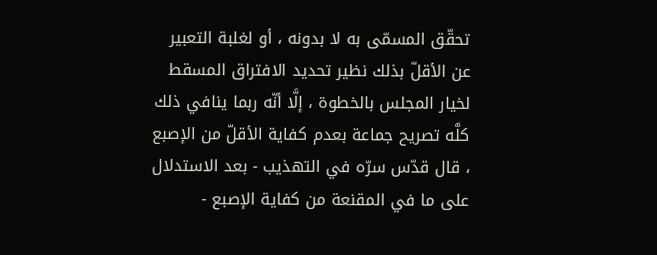تحقّق المسمّى به لا بدونه ، أو لغلبة التعبير عن الأقلّ بذلك نظير تحديد الافتراق المسقط لخيار المجلس بالخطوة ، إلَّا أنّه ربما ينافي ذلك كلَّه تصريح جماعة بعدم كفاية الأقلّ من الإصبع ، قال قدّس سرّه في التهذيب - بعد الاستدلال على ما في المقنعة من كفاية الإصبع -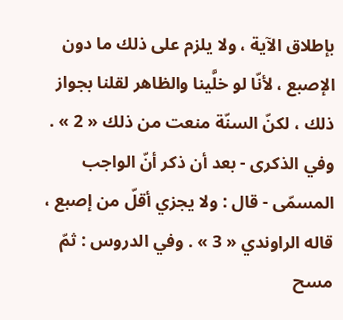بإطلاق الآية ، ولا يلزم على ذلك ما دون الإصبع ، لأنّا لو خلَّينا والظاهر لقلنا بجواز ذلك ، لكنّ السنّة منعت من ذلك « 2 » . وفي الذكرى - بعد أن ذكر أنّ الواجب المسمّى - قال : ولا يجزي أقلّ من إصبع ، قاله الراوندي « 3 » . وفي الدروس : ثمّ مسح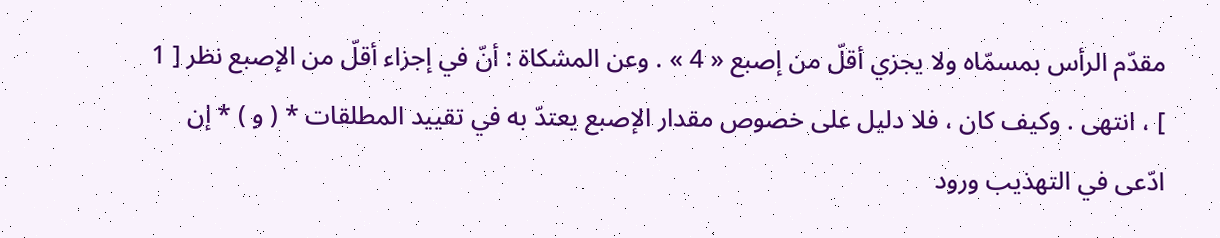مقدّم الرأس بمسمّاه ولا يجزي أقلّ من إصبع « 4 » . وعن المشكاة : أنّ في إجزاء أقلّ من الإصبع نظر [ 1 ] ، انتهى . وكيف كان ، فلا دليل على خصوص مقدار الإصبع يعتدّ به في تقييد المطلقات * ( و ) * إن ادّعى في التهذيب ورود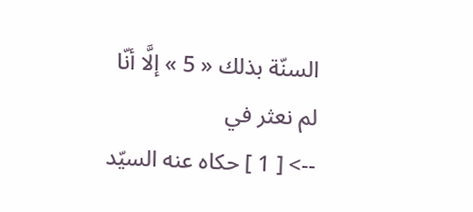السنّة بذلك « 5 » إلَّا أنّا لم نعثر في
--> [ 1 ] حكاه عنه السيّد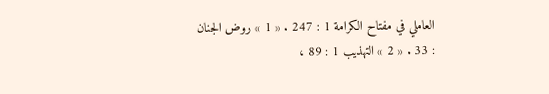العاملي في مفتاح الكرامة 1 : 247 . « 1 » روض الجنان : 33 . « 2 » التهذيب 1 : 89 ،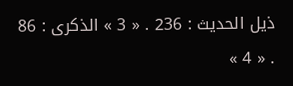ذيل الحديث : 236 . « 3 » الذكرى : 86 . « 4 »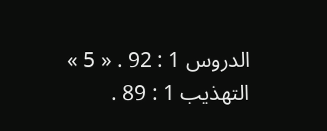الدروس 1 : 92 . « 5 » التهذيب 1 : 89 .